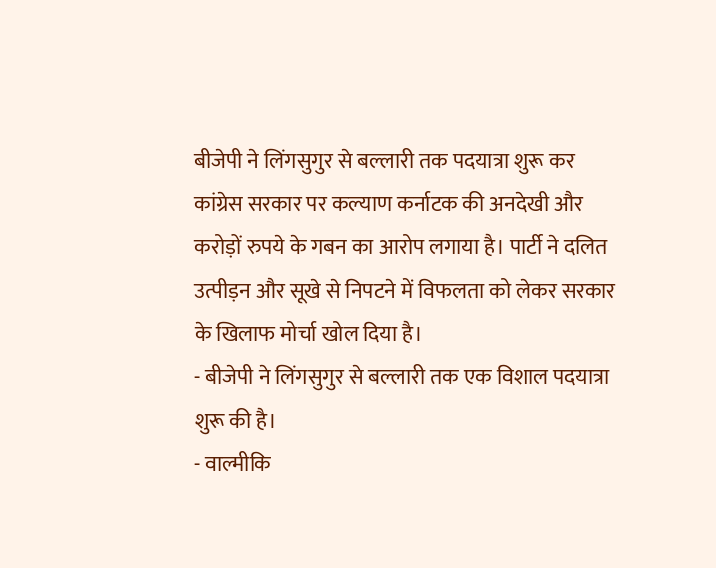बीजेपी ने लिंगसुगुर से बल्लारी तक पदयात्रा शुरू कर कांग्रेस सरकार पर कल्याण कर्नाटक की अनदेखी और करोड़ों रुपये के गबन का आरोप लगाया है। पार्टी ने दलित उत्पीड़न और सूखे से निपटने में विफलता को लेकर सरकार के खिलाफ मोर्चा खोल दिया है।
- बीजेपी ने लिंगसुगुर से बल्लारी तक एक विशाल पदयात्रा शुरू की है।
- वाल्मीकि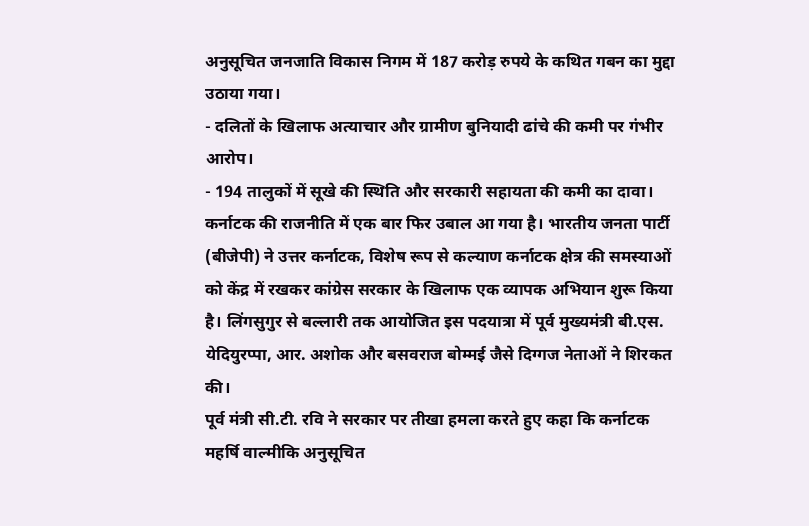अनुसूचित जनजाति विकास निगम में 187 करोड़ रुपये के कथित गबन का मुद्दा उठाया गया।
- दलितों के खिलाफ अत्याचार और ग्रामीण बुनियादी ढांचे की कमी पर गंभीर आरोप।
- 194 तालुकों में सूखे की स्थिति और सरकारी सहायता की कमी का दावा।
कर्नाटक की राजनीति में एक बार फिर उबाल आ गया है। भारतीय जनता पार्टी (बीजेपी) ने उत्तर कर्नाटक, विशेष रूप से कल्याण कर्नाटक क्षेत्र की समस्याओं को केंद्र में रखकर कांग्रेस सरकार के खिलाफ एक व्यापक अभियान शुरू किया है। लिंगसुगुर से बल्लारी तक आयोजित इस पदयात्रा में पूर्व मुख्यमंत्री बी.एस. येदियुरप्पा, आर. अशोक और बसवराज बोम्मई जैसे दिग्गज नेताओं ने शिरकत की।
पूर्व मंत्री सी.टी. रवि ने सरकार पर तीखा हमला करते हुए कहा कि कर्नाटक महर्षि वाल्मीकि अनुसूचित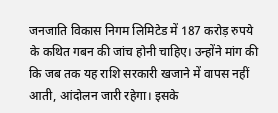जनजाति विकास निगम लिमिटेड में 187 करोड़ रुपये के कथित गबन की जांच होनी चाहिए। उन्होंने मांग की कि जब तक यह राशि सरकारी खजाने में वापस नहीं आती, आंदोलन जारी रहेगा। इसके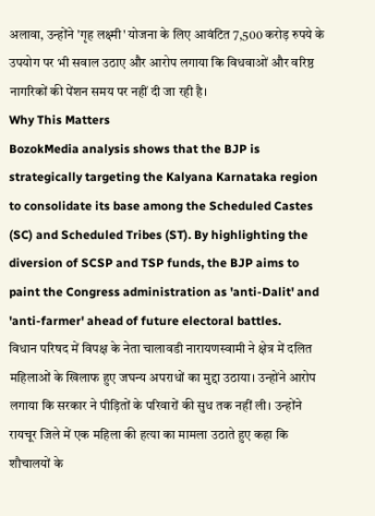अलावा, उन्होंने 'गृह लक्ष्मी' योजना के लिए आवंटित 7,500 करोड़ रुपये के उपयोग पर भी सवाल उठाए और आरोप लगाया कि विधवाओं और वरिष्ठ नागरिकों की पेंशन समय पर नहीं दी जा रही है।
Why This Matters
BozokMedia analysis shows that the BJP is strategically targeting the Kalyana Karnataka region to consolidate its base among the Scheduled Castes (SC) and Scheduled Tribes (ST). By highlighting the diversion of SCSP and TSP funds, the BJP aims to paint the Congress administration as 'anti-Dalit' and 'anti-farmer' ahead of future electoral battles.
विधान परिषद में विपक्ष के नेता चालावडी नारायणस्वामी ने क्षेत्र में दलित महिलाओं के खिलाफ हुए जघन्य अपराधों का मुद्दा उठाया। उन्होंने आरोप लगाया कि सरकार ने पीड़ितों के परिवारों की सुध तक नहीं ली। उन्होंने रायचूर जिले में एक महिला की हत्या का मामला उठाते हुए कहा कि शौचालयों के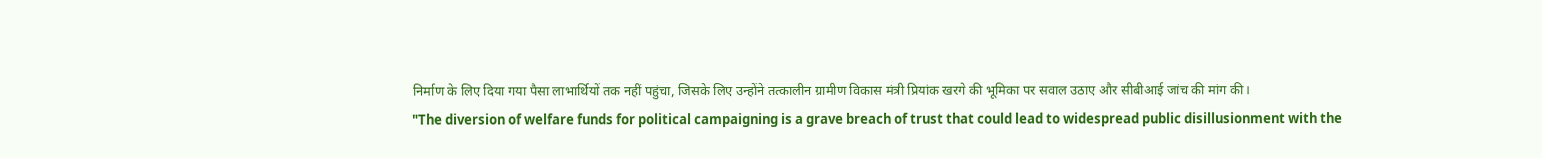निर्माण के लिए दिया गया पैसा लाभार्थियों तक नहीं पहुंचा, जिसके लिए उन्होंने तत्कालीन ग्रामीण विकास मंत्री प्रियांक खरगे की भूमिका पर सवाल उठाए और सीबीआई जांच की मांग की।
"The diversion of welfare funds for political campaigning is a grave breach of trust that could lead to widespread public disillusionment with the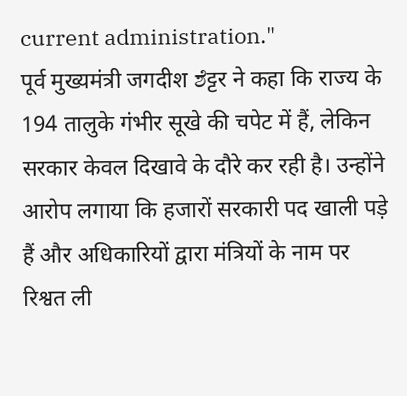current administration."
पूर्व मुख्यमंत्री जगदीश ಶೆट्टर ने कहा कि राज्य के 194 तालुके गंभीर सूखे की चपेट में हैं, लेकिन सरकार केवल दिखावे के दौरे कर रही है। उन्होंने आरोप लगाया कि हजारों सरकारी पद खाली पड़े हैं और अधिकारियों द्वारा मंत्रियों के नाम पर रिश्वत ली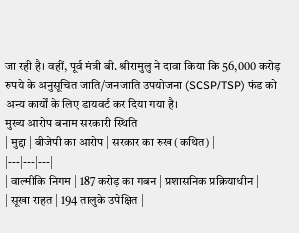जा रही है। वहीं, पूर्व मंत्री बी. श्रीरामुलु ने दावा किया कि 56,000 करोड़ रुपये के अनुसूचित जाति/जनजाति उपयोजना (SCSP/TSP) फंड को अन्य कार्यों के लिए डायवर्ट कर दिया गया है।
मुख्य आरोप बनाम सरकारी स्थिति
| मुद्दा | बीजेपी का आरोप | सरकार का रुख (कथित) |
|---|---|---|
| वाल्मीकि निगम | 187 करोड़ का गबन | प्रशासनिक प्रक्रियाधीन |
| सूखा राहत | 194 तालुके उपेक्षित |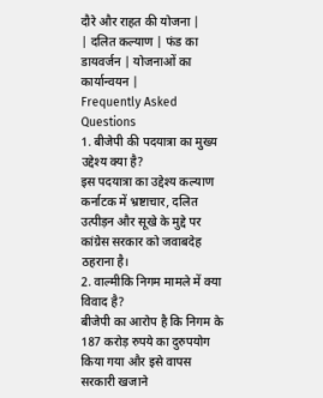दौरे और राहत की योजना |
| दलित कल्याण | फंड का डायवर्जन | योजनाओं का कार्यान्वयन |
Frequently Asked Questions
1. बीजेपी की पदयात्रा का मुख्य उद्देश्य क्या है?
इस पदयात्रा का उद्देश्य कल्याण कर्नाटक में भ्रष्टाचार, दलित उत्पीड़न और सूखे के मुद्दे पर कांग्रेस सरकार को जवाबदेह ठहराना है।
2. वाल्मीकि निगम मामले में क्या विवाद है?
बीजेपी का आरोप है कि निगम के 187 करोड़ रुपये का दुरुपयोग किया गया और इसे वापस सरकारी खजाने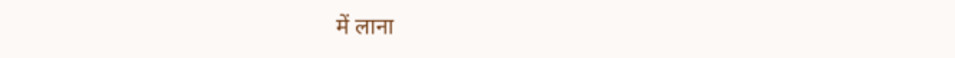में लाना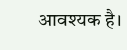आवश्यक है।